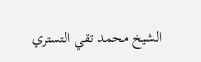الشيخ محمد تقي التستري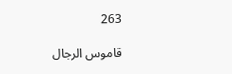263

قاموس الرجال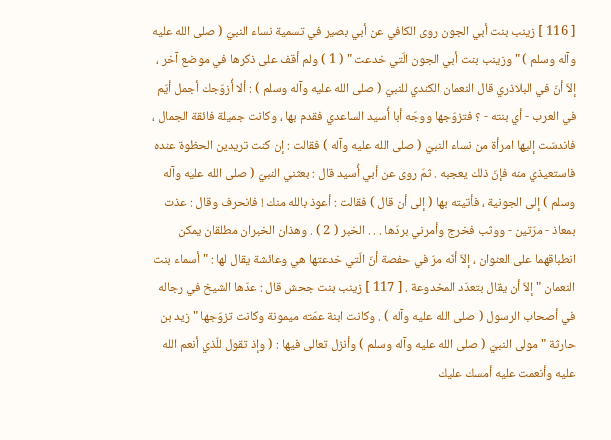[ 116 ] زينب بنت أبي الجون روى الكافي عن أبي بصير في تسمية نساء النبيّ ( صلى الله عليه وآله وسلم ) " وزينب بنت أبي الجون الّتي خدعت " ( 1 ) ولم أقف على ذكرها في موضع آخر ، إلاّ أنّ في البلاذري قال النعمان الكندي للنبيّ ( صلى الله عليه وآله وسلم ) : ألا أُزوّجك أجمل أيّم في العرب - أي بنته - ؟ فتزوّجها ووجّه أبا أُسيد الساعدي فقدم بها ، وكانت جميلة فائقة الجمال ، فاندسّت إليها امرأة من نساء النبيّ ( صلى الله عليه وآله ) فقالت : إن كنت تريدين الحظوة عنده فاستعيذي منه فإنّ ذلك يعجبه . ثمّ روى عن أبي أُسيد قال : بعثني النبيّ ( صلى الله عليه وآله وسلم ) إلى الجونية ، فأتيته بها ( إلى أن قال ) فقالت : أعوذ بالله منك ! فانحرف وقال : عذت بمعاذ - مرّتين - ووثب فخرج وأمرني بردّها . . . الخبر ( 2 ) . وهذان الخبران مطلقان يمكن انطباقهما على العنوان ، إلاّ أنّه مرّ في حفصة أنّ الّتي خدعتها هي وعائشة يقال لها : " أسماء بنت النعمان " إلاّ أن يقال بتعدّد المخدوعة . [ 117 ] زينب بنت جحش قال : عدّها الشيخ في رجاله في أصحاب الرسول ( صلى الله عليه وآله ) . وكانت ابنة عمّته ميمونة وكانت تزوّجها " زيد بن حارثة " مولى النبيّ ( صلى الله عليه وآله وسلم ) وأنزل تعالى فيها : ( وإذ تقول للّذي أنعم الله عليه وأنعمت عليه أمسك عليك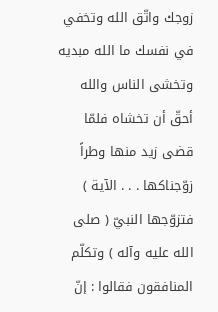زوجك واتّق الله وتخفي في نفسك ما الله مبديه وتخشى الناس والله أحقّ أن تخشاه فلمّا قضى زيد منها وطراً زوّجناكها . . . الآية ) فتزوّجها النبيّ ( صلى الله عليه وآله ) وتكلّم المنافقون فقالوا : إنّ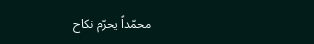محمّداً يحرّم نكاح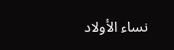نساء الأولاد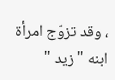، وقد تزوّج امرأة ابنه " زيد "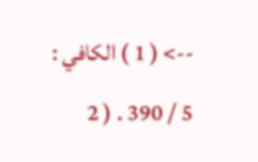--> ( 1 ) الكافي : 5 / 390 . ( 2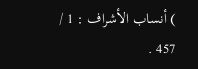) أنساب الأشراف : 1 / 457 .